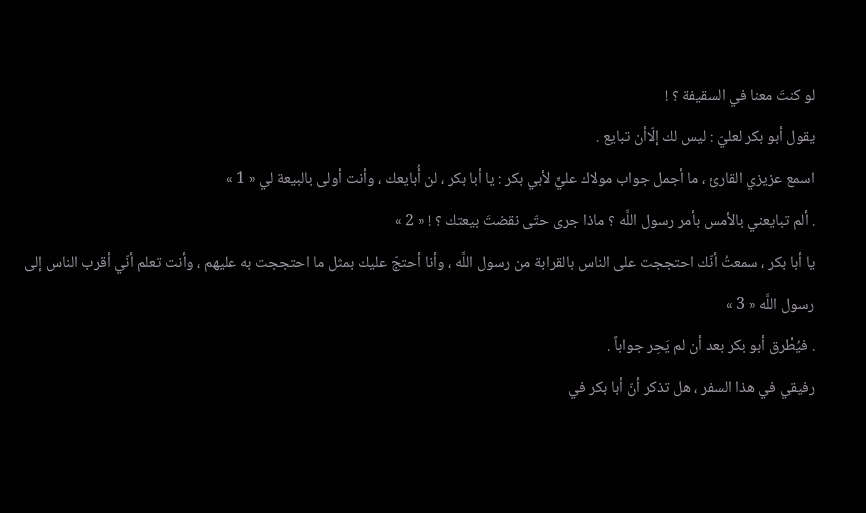لو كنتَ معنا في السقيفة ؟ !
يقول أبو بكر لعليّ : ليس لك إلّاأن تبايع .
اسمع عزيزي القارئ ، ما أجمل جواب مولاك عليٍّ لأبي بكر : يا أبا بكر ، لن أُبايعك ، وأنت أولى بالبيعة لي « 1 »
. ألم تبايعني بالأمس بأمر رسول اللَّه ؟ ماذا جرى حتّى نقضتَ بيعتك ؟ ! « 2 »
يا أبا بكر ، سمعتُ أنّك احتججت على الناس بالقرابة من رسول اللَّه ، وأنا أحتجّ عليك بمثل ما احتججت به عليهم ، وأنت تعلم أنّي أقرب الناس إلى رسول اللَّه « 3 »
. فيُطْرق أبو بكر بعد أن لم يَحِر جواباً .
رفيقي في هذا السفر ، هل تذكر أنّ أبا بكر في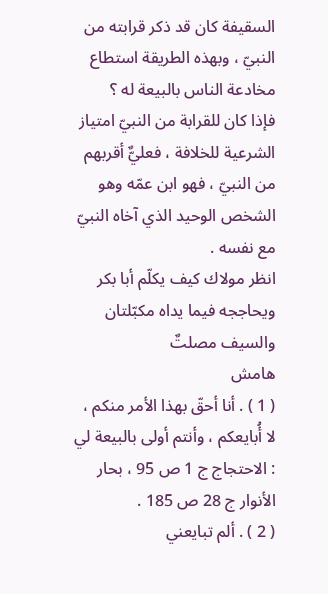السقيفة كان قد ذكر قرابته من النبيّ ، وبهذه الطريقة استطاع مخادعة الناس بالبيعة له ؟
فإذا كان للقرابة من النبيّ امتياز الشرعية للخلافة ، فعليٌّ أقربهم من النبيّ ، فهو ابن عمّه وهو الشخص الوحيد الذي آخاه النبيّ مع نفسه .
انظر مولاك كيف يكلّم أبا بكر ويحاججه فيما يداه مكبّلتان والسيف مصلتٌ
هامش
( 1 ) . أنا أحقّ بهذا الأمر منكم ، لا أُبايعكم ، وأنتم أولى بالبيعة لي : الاحتجاج ج 1 ص 95 ، بحار الأنوار ج 28 ص 185 .
( 2 ) . ألم تبايعني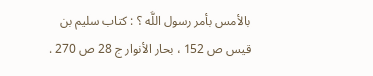بالأمس بأمر رسول اللَّه ؟ : كتاب سليم بن قيس ص 152 ، بحار الأنوار ج 28 ص 270 .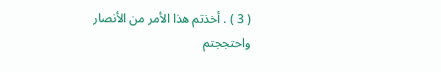( 3 ) . أخذتم هذا الأمر من الأنصار واحتججتم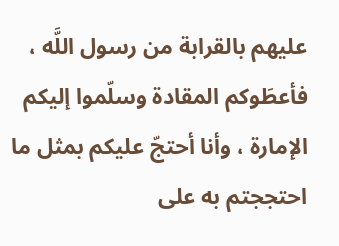عليهم بالقرابة من رسول اللَّه ، فأعطَوكم المقادة وسلّموا إليكم الإمارة ، وأنا أحتجّ عليكم بمثل ما احتججتم به على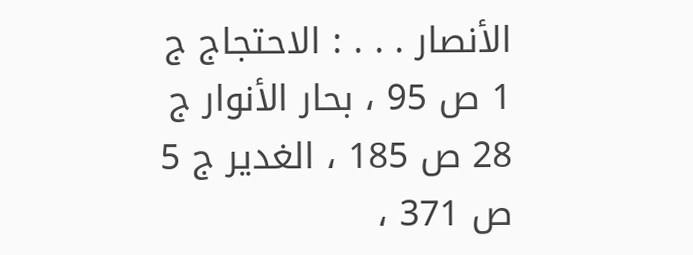الأنصار . . . : الاحتجاج ج 1 ص 95 ، بحار الأنوار ج 28 ص 185 ، الغدير ج 5 ص 371 ،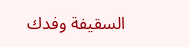السقيفة وفدك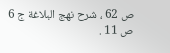ص 62 ، شرح نهج البلاغة ج 6 ص 11 .